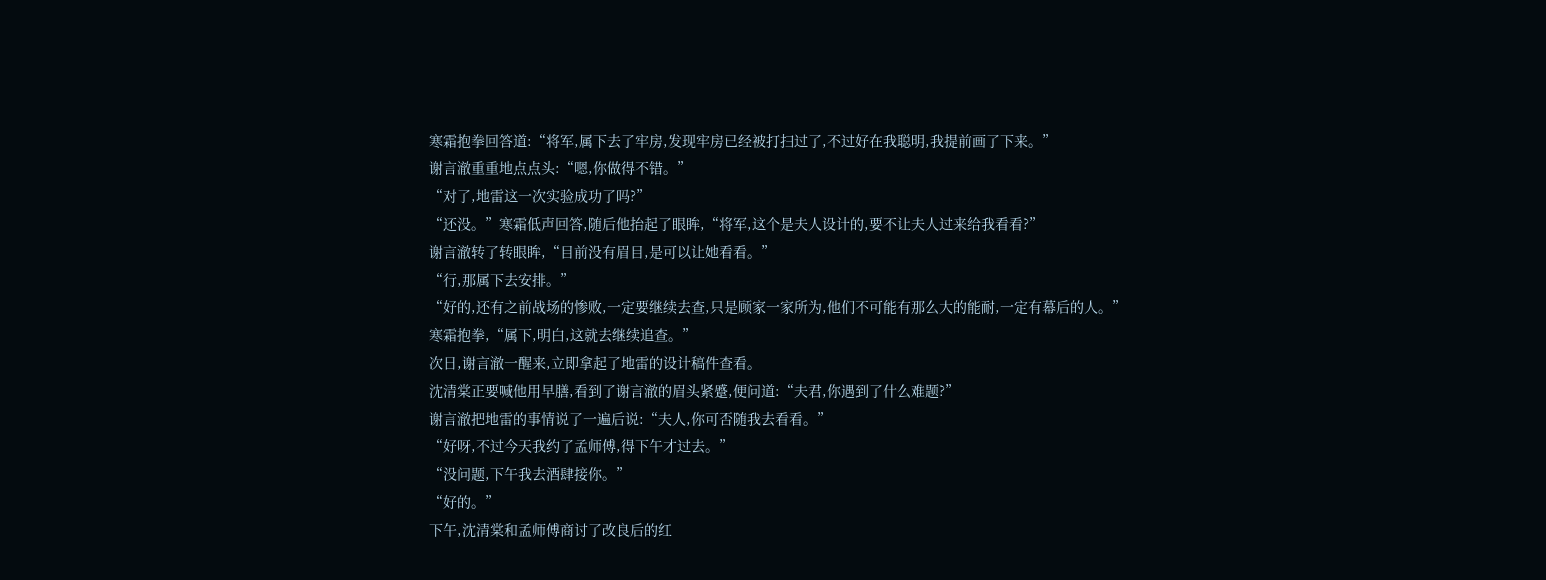寒霜抱拳回答道:“将军,属下去了牢房,发现牢房已经被打扫过了,不过好在我聪明,我提前画了下来。”
谢言澈重重地点点头:“嗯,你做得不错。”
“对了,地雷这一次实验成功了吗?”
“还没。”寒霜低声回答,随后他抬起了眼眸,“将军,这个是夫人设计的,要不让夫人过来给我看看?”
谢言澈转了转眼眸,“目前没有眉目,是可以让她看看。”
“行,那属下去安排。”
“好的,还有之前战场的惨败,一定要继续去查,只是顾家一家所为,他们不可能有那么大的能耐,一定有幕后的人。”
寒霜抱拳,“属下,明白,这就去继续追查。”
次日,谢言澈一醒来,立即拿起了地雷的设计稿件查看。
沈清棠正要喊他用早膳,看到了谢言澈的眉头紧蹙,便问道:“夫君,你遇到了什么难题?”
谢言澈把地雷的事情说了一遍后说:“夫人,你可否随我去看看。”
“好呀,不过今天我约了孟师傅,得下午才过去。”
“没问题,下午我去酒肆接你。”
“好的。”
下午,沈清棠和孟师傅商讨了改良后的红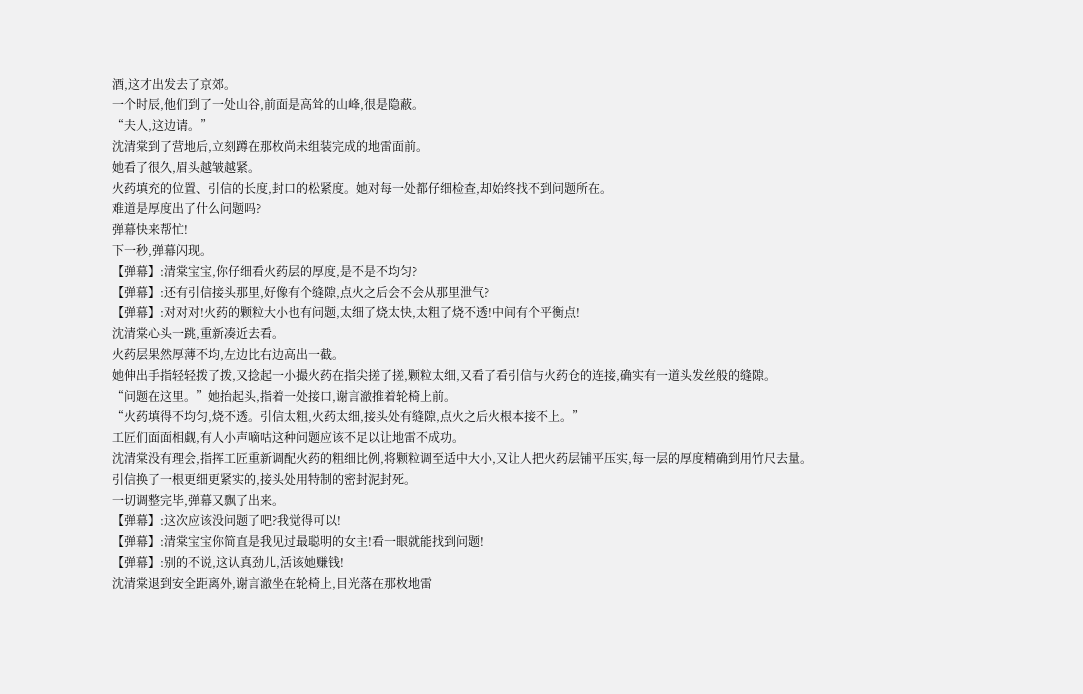酒,这才出发去了京郊。
一个时辰,他们到了一处山谷,前面是高耸的山峰,很是隐蔽。
“夫人,这边请。”
沈清棠到了营地后,立刻蹲在那枚尚未组装完成的地雷面前。
她看了很久,眉头越皱越紧。
火药填充的位置、引信的长度,封口的松紧度。她对每一处都仔细检查,却始终找不到问题所在。
难道是厚度出了什么问题吗?
弹幕快来帮忙!
下一秒,弹幕闪现。
【弹幕】:清棠宝宝,你仔细看火药层的厚度,是不是不均匀?
【弹幕】:还有引信接头那里,好像有个缝隙,点火之后会不会从那里泄气?
【弹幕】:对对对!火药的颗粒大小也有问题,太细了烧太快,太粗了烧不透!中间有个平衡点!
沈清棠心头一跳,重新凑近去看。
火药层果然厚薄不均,左边比右边高出一截。
她伸出手指轻轻拨了拨,又捻起一小撮火药在指尖搓了搓,颗粒太细,又看了看引信与火药仓的连接,确实有一道头发丝般的缝隙。
“问题在这里。”她抬起头,指着一处接口,谢言澈推着轮椅上前。
“火药填得不均匀,烧不透。引信太粗,火药太细,接头处有缝隙,点火之后火根本接不上。”
工匠们面面相觑,有人小声嘀咕这种问题应该不足以让地雷不成功。
沈清棠没有理会,指挥工匠重新调配火药的粗细比例,将颗粒调至适中大小,又让人把火药层铺平压实,每一层的厚度精确到用竹尺去量。
引信换了一根更细更紧实的,接头处用特制的密封泥封死。
一切调整完毕,弹幕又飘了出来。
【弹幕】:这次应该没问题了吧?我觉得可以!
【弹幕】:清棠宝宝你简直是我见过最聪明的女主!看一眼就能找到问题!
【弹幕】:别的不说,这认真劲儿,活该她赚钱!
沈清棠退到安全距离外,谢言澈坐在轮椅上,目光落在那枚地雷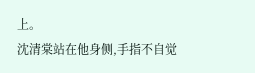上。
沈清棠站在他身侧,手指不自觉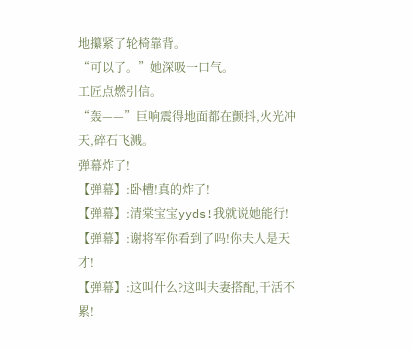地攥紧了轮椅靠背。
“可以了。”她深吸一口气。
工匠点燃引信。
“轰——”巨响震得地面都在颤抖,火光冲天,碎石飞溅。
弹幕炸了!
【弹幕】:卧槽!真的炸了!
【弹幕】:清棠宝宝yyds!我就说她能行!
【弹幕】:谢将军你看到了吗!你夫人是天才!
【弹幕】:这叫什么?这叫夫妻搭配,干活不累!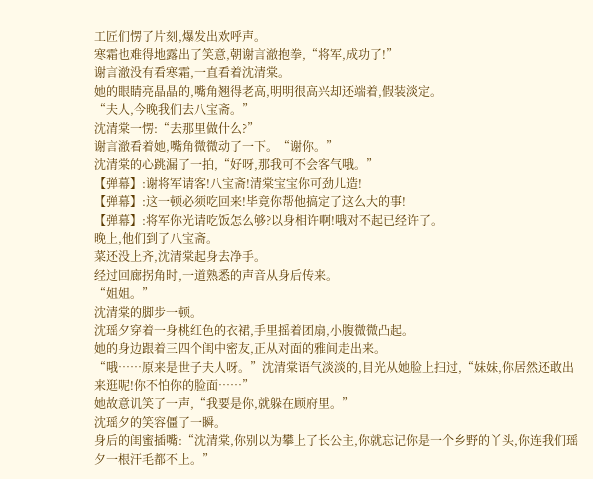工匠们愣了片刻,爆发出欢呼声。
寒霜也难得地露出了笑意,朝谢言澈抱拳,“将军,成功了!”
谢言澈没有看寒霜,一直看着沈清棠。
她的眼睛亮晶晶的,嘴角翘得老高,明明很高兴却还端着,假装淡定。
“夫人,今晚我们去八宝斋。”
沈清棠一愣:“去那里做什么?”
谢言澈看着她,嘴角微微动了一下。“谢你。”
沈清棠的心跳漏了一拍,“好呀,那我可不会客气哦。”
【弹幕】:谢将军请客!八宝斋!清棠宝宝你可劲儿造!
【弹幕】:这一顿必须吃回来!毕竟你帮他搞定了这么大的事!
【弹幕】:将军你光请吃饭怎么够?以身相许啊!哦对不起已经许了。
晚上,他们到了八宝斋。
菜还没上齐,沈清棠起身去净手。
经过回廊拐角时,一道熟悉的声音从身后传来。
“姐姐。”
沈清棠的脚步一顿。
沈瑶夕穿着一身桃红色的衣裙,手里摇着团扇,小腹微微凸起。
她的身边跟着三四个闺中密友,正从对面的雅间走出来。
“哦……原来是世子夫人呀。”沈清棠语气淡淡的,目光从她脸上扫过,“妹妹,你居然还敢出来逛呢!你不怕你的脸面……”
她故意讥笑了一声,“我要是你,就躲在顾府里。”
沈瑶夕的笑容僵了一瞬。
身后的闺蜜插嘴:“沈清棠,你别以为攀上了长公主,你就忘记你是一个乡野的丫头,你连我们瑶夕一根汗毛都不上。”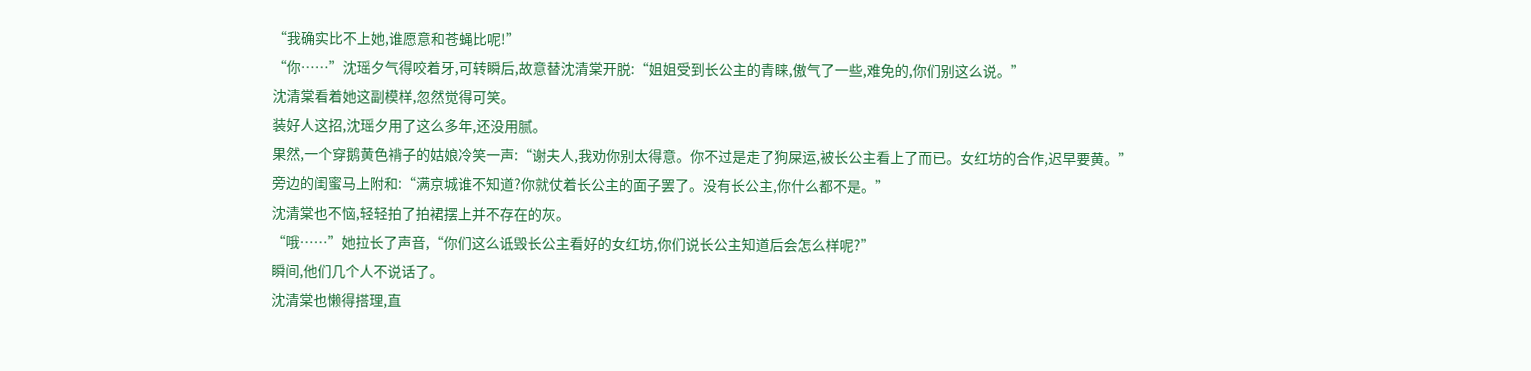“我确实比不上她,谁愿意和苍蝇比呢!”
“你……”沈瑶夕气得咬着牙,可转瞬后,故意替沈清棠开脱:“姐姐受到长公主的青睐,傲气了一些,难免的,你们别这么说。”
沈清棠看着她这副模样,忽然觉得可笑。
装好人这招,沈瑶夕用了这么多年,还没用腻。
果然,一个穿鹅黄色褙子的姑娘冷笑一声:“谢夫人,我劝你别太得意。你不过是走了狗屎运,被长公主看上了而已。女红坊的合作,迟早要黄。”
旁边的闺蜜马上附和:“满京城谁不知道?你就仗着长公主的面子罢了。没有长公主,你什么都不是。”
沈清棠也不恼,轻轻拍了拍裙摆上并不存在的灰。
“哦……”她拉长了声音,“你们这么诋毁长公主看好的女红坊,你们说长公主知道后会怎么样呢?”
瞬间,他们几个人不说话了。
沈清棠也懒得搭理,直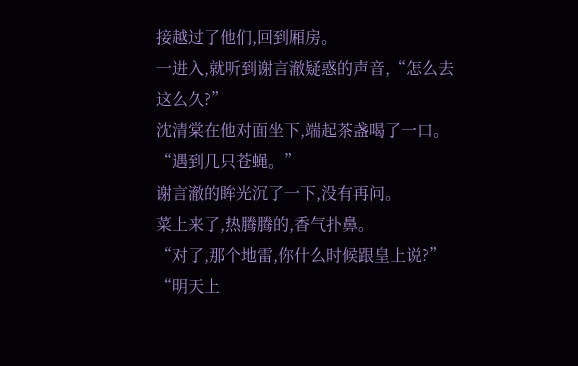接越过了他们,回到厢房。
一进入,就听到谢言澈疑惑的声音,“怎么去这么久?”
沈清棠在他对面坐下,端起茶盏喝了一口。
“遇到几只苍蝇。”
谢言澈的眸光沉了一下,没有再问。
菜上来了,热腾腾的,香气扑鼻。
“对了,那个地雷,你什么时候跟皇上说?”
“明天上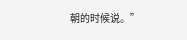朝的时候说。”